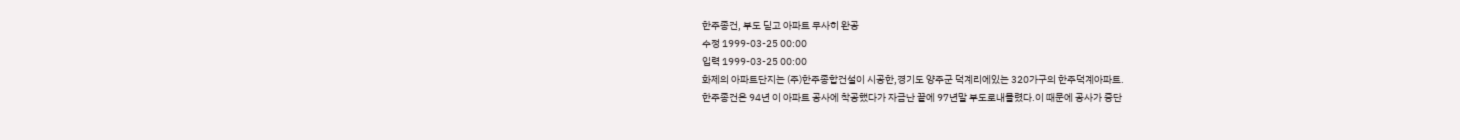한주종건, 부도 딛고 아파트 무사히 완공
수정 1999-03-25 00:00
입력 1999-03-25 00:00
화제의 아파트단지는 (주)한주종합건설이 시공한,경기도 양주군 덕계리에있는 320가구의 한주덕계아파트.
한주종건은 94년 이 아파트 공사에 착공했다가 자금난 끝에 97년말 부도로내몰렸다.이 때문에 공사가 중단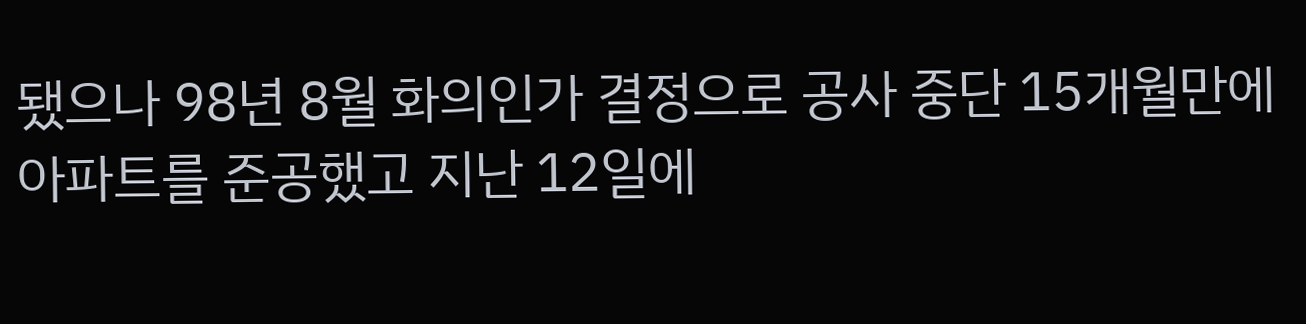됐으나 98년 8월 화의인가 결정으로 공사 중단 15개월만에 아파트를 준공했고 지난 12일에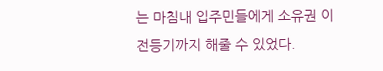는 마침내 입주민들에게 소유권 이전등기까지 해줄 수 있었다.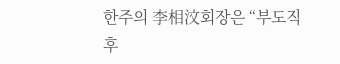한주의 李相汶회장은 “부도직후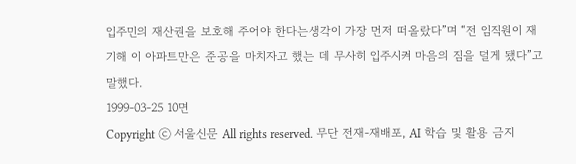입주민의 재산권을 보호해 주어야 한다는생각이 가장 먼저 떠올랐다”며 “전 임직원이 재기해 이 아파트만은 준공을 마치자고 했는 데 무사히 입주시켜 마음의 짐을 덜게 됐다”고 말했다.
1999-03-25 10면
Copyright ⓒ 서울신문 All rights reserved. 무단 전재-재배포, AI 학습 및 활용 금지